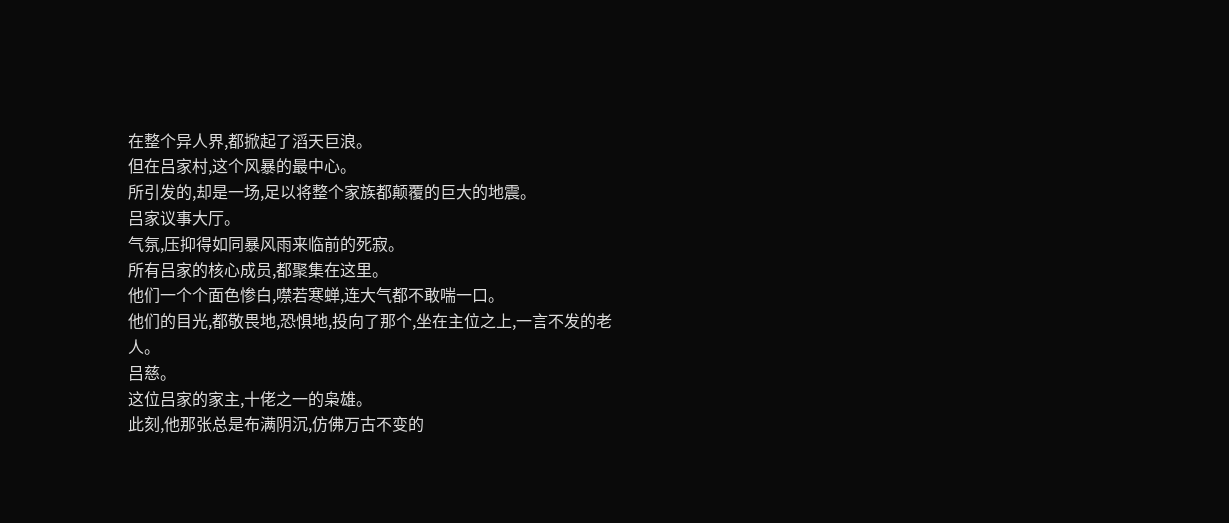在整个异人界,都掀起了滔天巨浪。
但在吕家村,这个风暴的最中心。
所引发的,却是一场,足以将整个家族都颠覆的巨大的地震。
吕家议事大厅。
气氛,压抑得如同暴风雨来临前的死寂。
所有吕家的核心成员,都聚集在这里。
他们一个个面色惨白,噤若寒蝉,连大气都不敢喘一口。
他们的目光,都敬畏地,恐惧地,投向了那个,坐在主位之上,一言不发的老人。
吕慈。
这位吕家的家主,十佬之一的枭雄。
此刻,他那张总是布满阴沉,仿佛万古不变的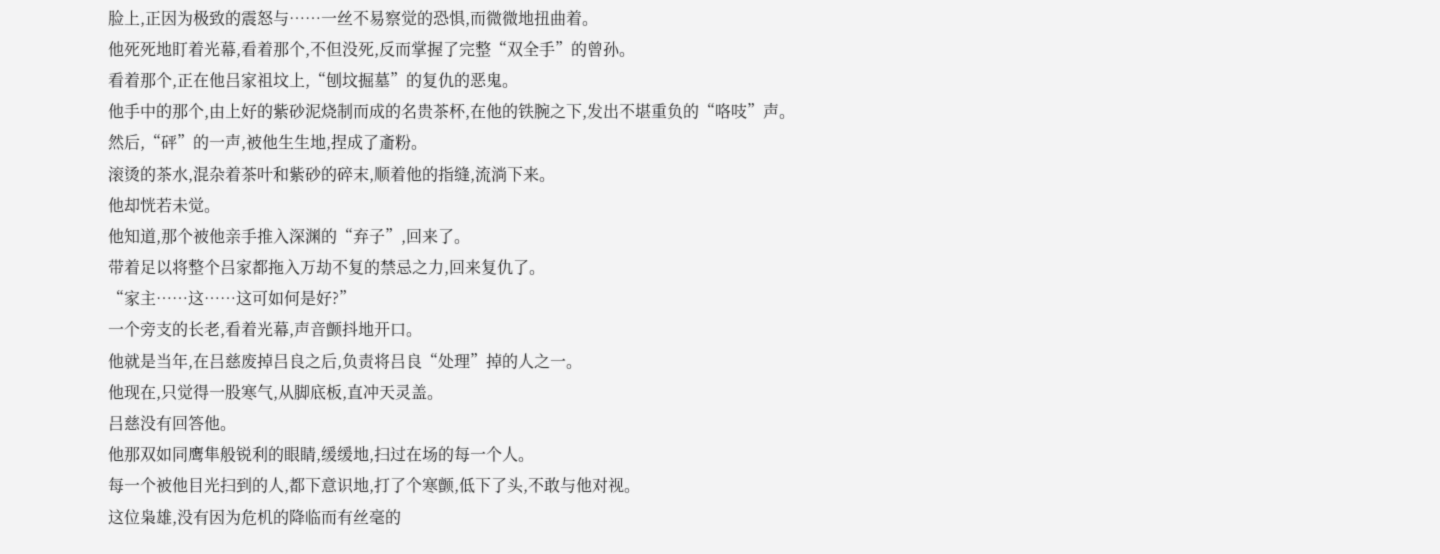脸上,正因为极致的震怒与……一丝不易察觉的恐惧,而微微地扭曲着。
他死死地盯着光幕,看着那个,不但没死,反而掌握了完整“双全手”的曾孙。
看着那个,正在他吕家祖坟上,“刨坟掘墓”的复仇的恶鬼。
他手中的那个,由上好的紫砂泥烧制而成的名贵茶杯,在他的铁腕之下,发出不堪重负的“咯吱”声。
然后,“砰”的一声,被他生生地,捏成了齑粉。
滚烫的茶水,混杂着茶叶和紫砂的碎末,顺着他的指缝,流淌下来。
他却恍若未觉。
他知道,那个被他亲手推入深渊的“弃子”,回来了。
带着足以将整个吕家都拖入万劫不复的禁忌之力,回来复仇了。
“家主……这……这可如何是好?”
一个旁支的长老,看着光幕,声音颤抖地开口。
他就是当年,在吕慈废掉吕良之后,负责将吕良“处理”掉的人之一。
他现在,只觉得一股寒气,从脚底板,直冲天灵盖。
吕慈没有回答他。
他那双如同鹰隼般锐利的眼睛,缓缓地,扫过在场的每一个人。
每一个被他目光扫到的人,都下意识地,打了个寒颤,低下了头,不敢与他对视。
这位枭雄,没有因为危机的降临而有丝毫的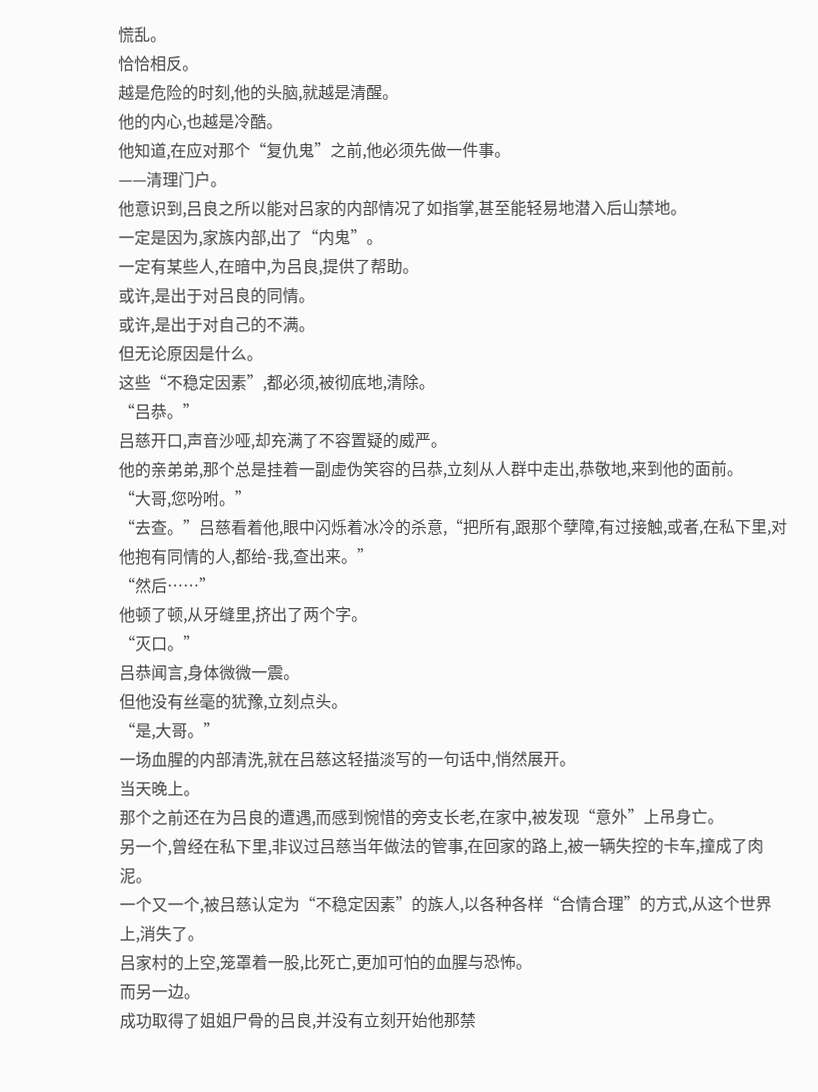慌乱。
恰恰相反。
越是危险的时刻,他的头脑,就越是清醒。
他的内心,也越是冷酷。
他知道,在应对那个“复仇鬼”之前,他必须先做一件事。
——清理门户。
他意识到,吕良之所以能对吕家的内部情况了如指掌,甚至能轻易地潜入后山禁地。
一定是因为,家族内部,出了“内鬼”。
一定有某些人,在暗中,为吕良,提供了帮助。
或许,是出于对吕良的同情。
或许,是出于对自己的不满。
但无论原因是什么。
这些“不稳定因素”,都必须,被彻底地,清除。
“吕恭。”
吕慈开口,声音沙哑,却充满了不容置疑的威严。
他的亲弟弟,那个总是挂着一副虚伪笑容的吕恭,立刻从人群中走出,恭敬地,来到他的面前。
“大哥,您吩咐。”
“去查。”吕慈看着他,眼中闪烁着冰冷的杀意,“把所有,跟那个孽障,有过接触,或者,在私下里,对他抱有同情的人,都给-我,查出来。”
“然后……”
他顿了顿,从牙缝里,挤出了两个字。
“灭口。”
吕恭闻言,身体微微一震。
但他没有丝毫的犹豫,立刻点头。
“是,大哥。”
一场血腥的内部清洗,就在吕慈这轻描淡写的一句话中,悄然展开。
当天晚上。
那个之前还在为吕良的遭遇,而感到惋惜的旁支长老,在家中,被发现“意外”上吊身亡。
另一个,曾经在私下里,非议过吕慈当年做法的管事,在回家的路上,被一辆失控的卡车,撞成了肉泥。
一个又一个,被吕慈认定为“不稳定因素”的族人,以各种各样“合情合理”的方式,从这个世界上,消失了。
吕家村的上空,笼罩着一股,比死亡,更加可怕的血腥与恐怖。
而另一边。
成功取得了姐姐尸骨的吕良,并没有立刻开始他那禁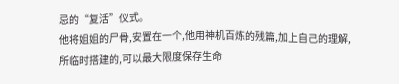忌的“复活”仪式。
他将姐姐的尸骨,安置在一个,他用神机百炼的残篇,加上自己的理解,所临时搭建的,可以最大限度保存生命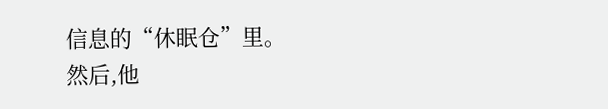信息的“休眠仓”里。
然后,他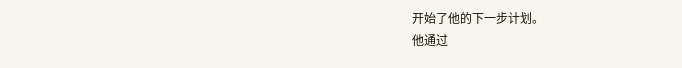开始了他的下一步计划。
他通过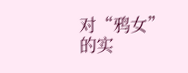对“鸦女”的实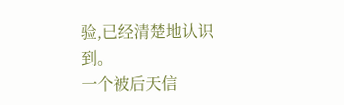验,已经清楚地认识到。
一个被后天信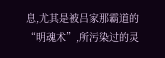息,尤其是被吕家那霸道的“明魂术”,所污染过的灵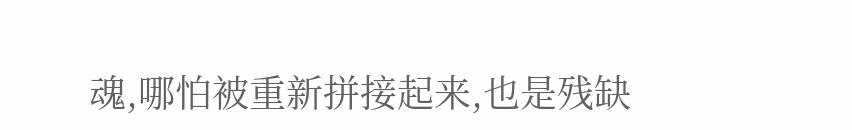魂,哪怕被重新拼接起来,也是残缺